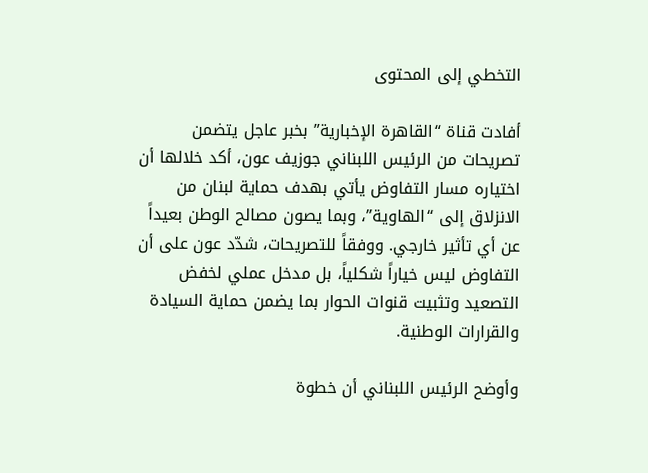التخطي إلى المحتوى

أفادت قناة “القاهرة الإخبارية” بخبر عاجل يتضمن تصريحات من الرئيس اللبناني جوزيف عون، أكد خلالها أن اختياره مسار التفاوض يأتي بهدف حماية لبنان من الانزلاق إلى “الهاوية”، وبما يصون مصالح الوطن بعيداً عن أي تأثير خارجي. ووفقاً للتصريحات، شدّد عون على أن التفاوض ليس خياراً شكلياً، بل مدخل عملي لخفض التصعيد وتثبيت قنوات الحوار بما يضمن حماية السيادة والقرارات الوطنية.

وأوضح الرئيس اللبناني أن خطوة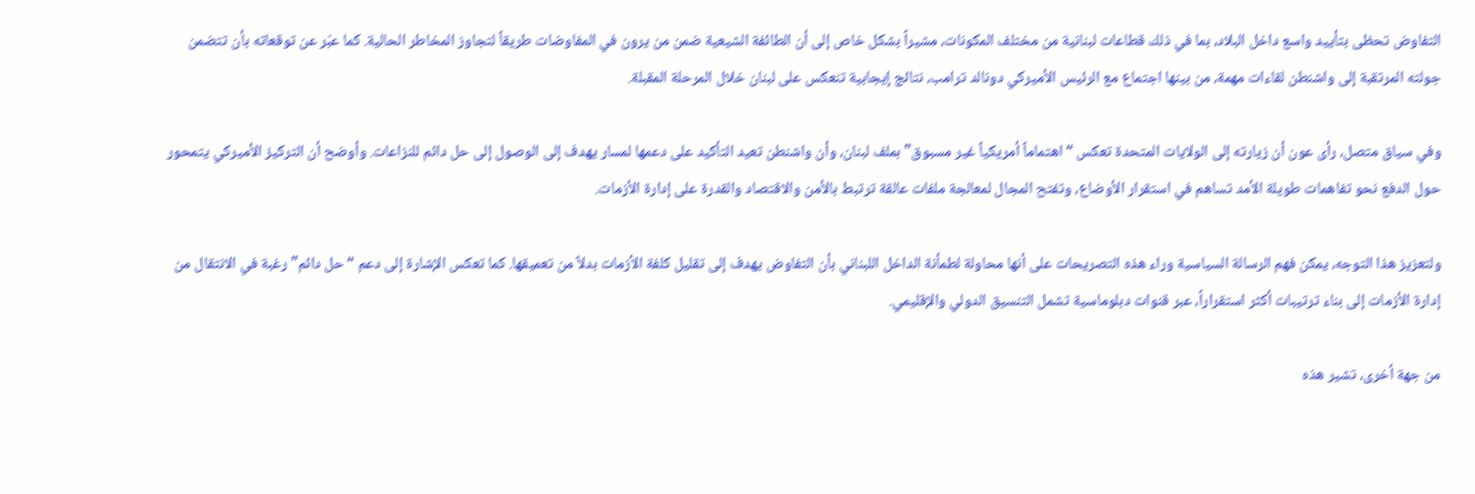التفاوض تحظى بتأييد واسع داخل البلاد، بما في ذلك قطاعات لبنانية من مختلف المكونات، مشيراً بشكل خاص إلى أن الطائفة الشيعية ضمن من يرون في المفاوضات طريقاً لتجاوز المخاطر الحالية. كما عبّر عن توقعاته بأن تتضمن جولته المرتقبة إلى واشنطن لقاءات مهمة، من بينها اجتماع مع الرئيس الأميركي دونالد ترامب، نتائج إيجابية تنعكس على لبنان خلال المرحلة المقبلة.

وفي سياق متصل، رأى عون أن زيارته إلى الولايات المتحدة تعكس “اهتماماً أمريكياً غير مسبوق” بملف لبنان، وأن واشنطن تعيد التأكيد على دعمها لمسار يهدف إلى الوصول إلى حل دائم للنزاعات. وأوضح أن التركيز الأميركي يتمحور حول الدفع نحو تفاهمات طويلة الأمد تساهم في استقرار الأوضاع، وتفتح المجال لمعالجة ملفات عالقة ترتبط بالأمن والاقتصاد والقدرة على إدارة الأزمات.

ولتعزيز هذا التوجه، يمكن فهم الرسالة السياسية وراء هذه التصريحات على أنها محاولة لطمأنة الداخل اللبناني بأن التفاوض يهدف إلى تقليل كلفة الأزمات بدلاً من تعميقها. كما تعكس الإشارة إلى دعم “حل دائم” رغبة في الانتقال من إدارة الأزمات إلى بناء ترتيبات أكثر استقراراً، عبر قنوات دبلوماسية تشمل التنسيق الدولي والإقليمي.

من جهة أخرى، تشير هذه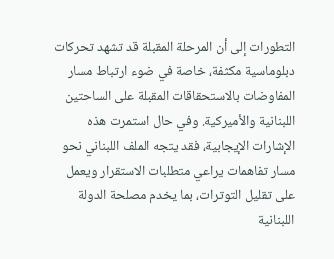التطورات إلى أن المرحلة المقبلة قد تشهد تحركات دبلوماسية مكثفة، خاصة في ضوء ارتباط مسار المفاوضات بالاستحقاقات المقبلة على الساحتين اللبنانية والأميركية. وفي حال استمرت هذه الإشارات الإيجابية، فقد يتجه الملف اللبناني نحو مسار تفاهمات يراعي متطلبات الاستقرار ويعمل على تقليل التوترات، بما يخدم مصلحة الدولة اللبنانية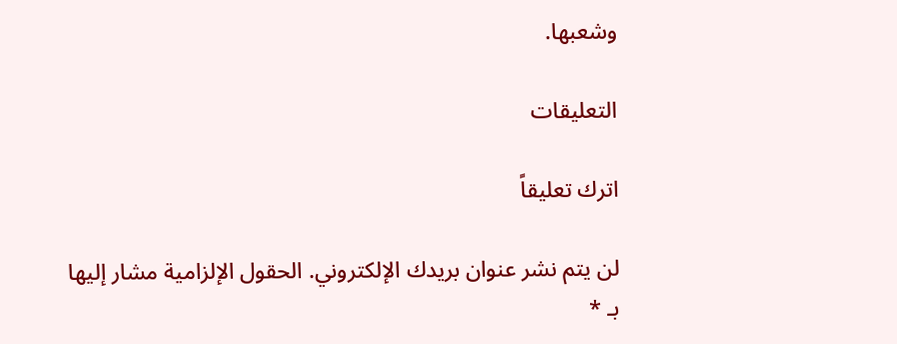وشعبها.

التعليقات

اترك تعليقاً

لن يتم نشر عنوان بريدك الإلكتروني. الحقول الإلزامية مشار إليها بـ *